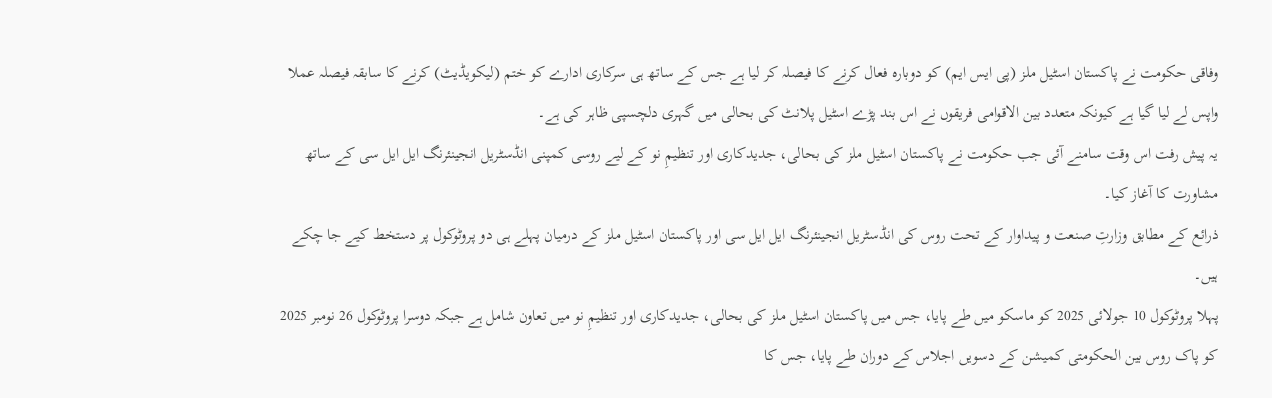وفاقی حکومت نے پاکستان اسٹیل ملز (پی ایس ایم) کو دوبارہ فعال کرنے کا فیصلہ کر لیا ہے جس کے ساتھ ہی سرکاری ادارے کو ختم (لیکویڈیٹ) کرنے کا سابقہ فیصلہ عملا واپس لے لیا گیا ہے کیونکہ متعدد بین الاقوامی فریقوں نے اس بند پڑے اسٹیل پلانٹ کی بحالی میں گہری دلچسپی ظاہر کی ہے۔
یہ پیش رفت اس وقت سامنے آئی جب حکومت نے پاکستان اسٹیل ملز کی بحالی، جدیدکاری اور تنظیمِ نو کے لیے روسی کمپنی انڈسٹریل انجینئرنگ ایل ایل سی کے ساتھ مشاورت کا آغاز کیا۔
ذرائع کے مطابق وزارتِ صنعت و پیداوار کے تحت روس کی انڈسٹریل انجینئرنگ ایل ایل سی اور پاکستان اسٹیل ملز کے درمیان پہلے ہی دو پروٹوکول پر دستخط کیے جا چکے ہیں۔
پہلا پروٹوکول 10 جولائی 2025 کو ماسکو میں طے پایا، جس میں پاکستان اسٹیل ملز کی بحالی، جدیدکاری اور تنظیمِ نو میں تعاون شامل ہے جبکہ دوسرا پروٹوکول 26 نومبر 2025 کو پاک روس بین الحکومتی کمیشن کے دسویں اجلاس کے دوران طے پایا، جس کا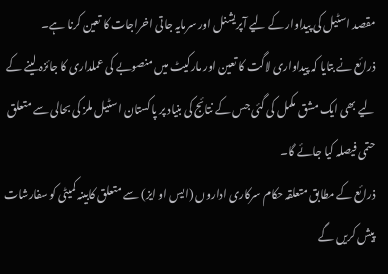مقصد اسٹیل کی پیداوار کے لیے آپریشنل اور سرمایہ جاتی اخراجات کا تعین کرنا ہے۔
ذرائع نے بتایا کہ پیداواری لاگت کا تعین اور مارکیٹ میں منصوبے کی عملداری کا جائزہ لینے کے لیے بھی ایک مشق مکمل کی گئی جس کے نتائج کی بنیاد پر پاکستان اسٹیل ملز کی بحالی سے متعلق حتمی فیصلہ کیا جائے گا۔
ذرائع کے مطابق متعلقہ حکام سرکاری اداروں (ایس او ایز) سے متعلق کابینہ کمیٹی کو سفارشات پیش کریں گے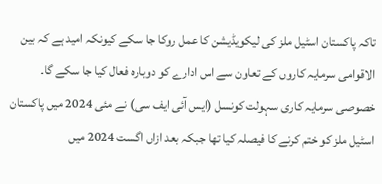تاکہ پاکستان اسٹیل ملز کی لیکویڈیشن کا عمل روکا جا سکے کیونکہ امید ہے کہ بین الاقوامی سرمایہ کاروں کے تعاون سے اس ادارے کو دوبارہ فعال کیا جا سکے گا۔
خصوصی سرمایہ کاری سہولت کونسل (ایس آئی ایف سی) نے مئی 2024 میں پاکستان اسٹیل ملز کو ختم کرنے کا فیصلہ کیا تھا جبکہ بعد ازاں اگست 2024 میں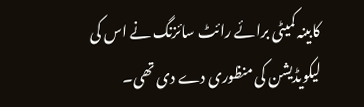کابینہ کمیٹی برائے رائٹ سائزنگ نے اس کی لیکویڈیشن کی منظوری دے دی تھی۔